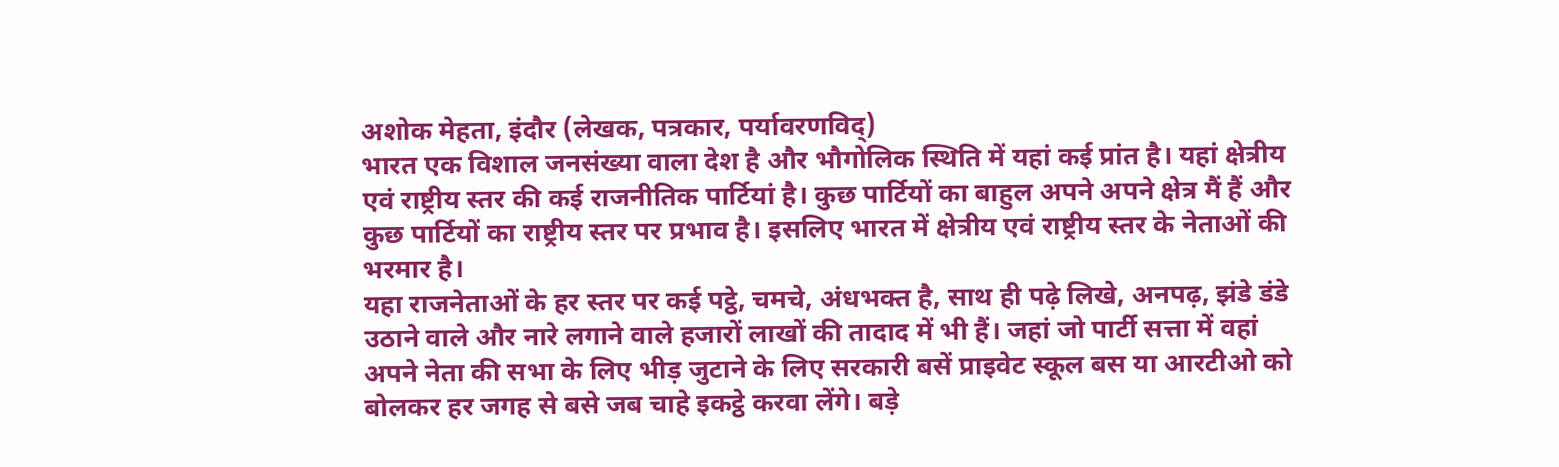अशोक मेहता, इंदौर (लेखक, पत्रकार, पर्यावरणविद्)
भारत एक विशाल जनसंख्या वाला देश है और भौगोलिक स्थिति में यहां कई प्रांत है। यहां क्षेत्रीय एवं राष्ट्रीय स्तर की कई राजनीतिक पार्टियां है। कुछ पार्टियों का बाहुल अपने अपने क्षेत्र मैं हैं और कुछ पार्टियों का राष्ट्रीय स्तर पर प्रभाव है। इसलिए भारत में क्षेत्रीय एवं राष्ट्रीय स्तर के नेताओं की भरमार है।
यहा राजनेताओं के हर स्तर पर कई पट्ठे, चमचे, अंधभक्त है, साथ ही पढ़े लिखे, अनपढ़, झंडे डंडे उठाने वाले और नारे लगाने वाले हजारों लाखों की तादाद में भी हैं। जहां जो पार्टी सत्ता में वहां अपने नेता की सभा के लिए भीड़ जुटाने के लिए सरकारी बसें प्राइवेट स्कूल बस या आरटीओ को बोलकर हर जगह से बसे जब चाहे इकट्ठे करवा लेंगे। बड़े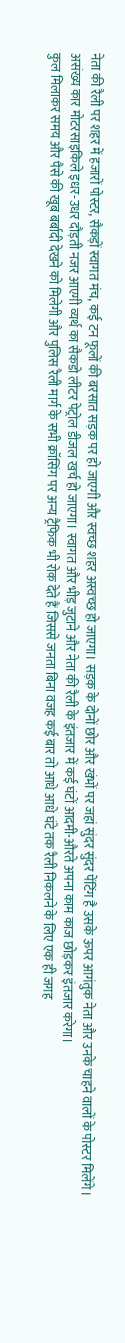नेता की रैली पर शहर में हजारों पोस्टर, सैकड़ों स्वागत मंच, कई टन फूलों की बरसात सड़क पर हो जाएगी और स्वच्छ शहर अस्वच्छ हो जाएगा। सड़क के दोनों छोर और खंभों पर जहां सुंदर सुंदर पेंटिंग है उसके ऊपर आगंतुक नेता और उनके चाहने वालों के पोस्टर मिलेंगे। असंख्य कार मोटरसाइकिले इधर-उधर दौड़ती नजर आएगी व्यर्थ का सैकडो लीटर पेट्रोल डीजल खर्च हो जाएगा। स्वागत और भीड़ जुटाने और नेता की रैली के इंतजार में कई घंटों आदमी-औरते अपना काम काज छोड़कर इंतजार करेगा।
कुल मिलाकर समय और पैसे की खूब बर्बादी देखने को मिलेगी और पुलिस रैली मार्ग के सभी क्रॉसिंग पर अन्य ट्रैफिक भी रोक देते हैं जिससे जनता बिना वजह कई बार तो आधे आधे घंटे तक रैली निकलने के लिए एक ही जगह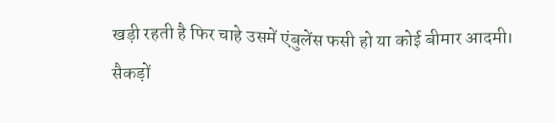खड़ी रहती है फिर चाहे उसमें एंबुलेंस फसी हो या कोई बीमार आदमी। सैकड़ों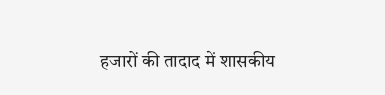हजारों की तादाद में शासकीय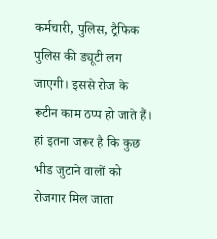कर्मचारी, पुलिस, ट्रैफिक पुलिस की ड्यूटी लग जाएगी। इससे रोज के रूटीन काम ठप्प हो जाते हैं। हां इतना जरूर है कि कुछ भीड जुटाने वालों को रोजगार मिल जाता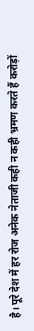है। पूरे देश में हर रोज अनेक नेताजी कही न कही भ्रमण करते हैं करोड़ों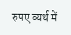रुपए व्यर्थ में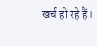खर्च हो रहे हैं।